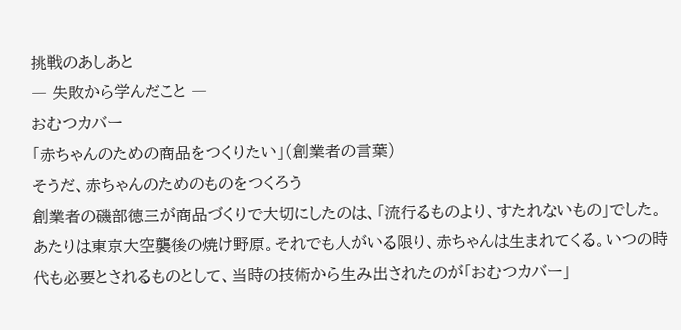挑戦のあしあと
― 失敗から学んだこと ―
おむつカバー
「赤ちゃんのための商品をつくりたい」(創業者の言葉)
そうだ、赤ちゃんのためのものをつくろう
創業者の磯部徳三が商品づくりで大切にしたのは、「流行るものより、すたれないもの」でした。あたりは東京大空襲後の焼け野原。それでも人がいる限り、赤ちゃんは生まれてくる。いつの時代も必要とされるものとして、当時の技術から生み出されたのが「おむつカバー」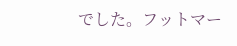でした。フットマー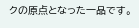クの原点となった一品です。